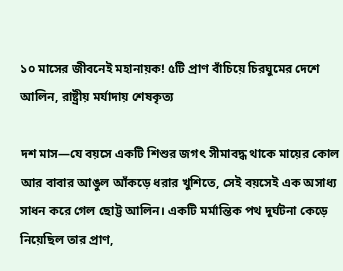১০ মাসের জীবনেই মহানায়ক! ৫টি প্রাণ বাঁচিয়ে চিরঘুমের দেশে আলিন, রাষ্ট্রীয় মর্যাদায় শেষকৃত্য

দশ মাস—যে বয়সে একটি শিশুর জগৎ সীমাবদ্ধ থাকে মায়ের কোল আর বাবার আঙুল আঁকড়ে ধরার খুশিতে, সেই বয়সেই এক অসাধ্য সাধন করে গেল ছোট্ট আলিন। একটি মর্মান্তিক পথ দুর্ঘটনা কেড়ে নিয়েছিল তার প্রাণ,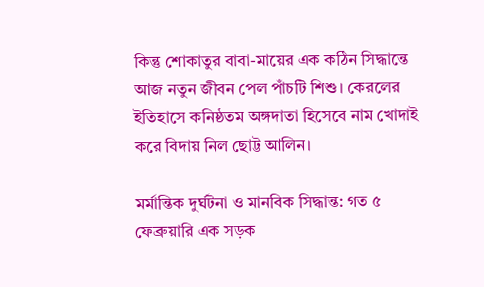কিন্তু শোকাতুর বাবা-মায়ের এক কঠিন সিদ্ধান্তে আজ নতুন জীবন পেল পাঁচটি শিশু। কেরলের ইতিহাসে কনিষ্ঠতম অঙ্গদাতা হিসেবে নাম খোদাই করে বিদায় নিল ছোট্ট আলিন।

মর্মান্তিক দুর্ঘটনা ও মানবিক সিদ্ধান্ত: গত ৫ ফেব্রুয়ারি এক সড়ক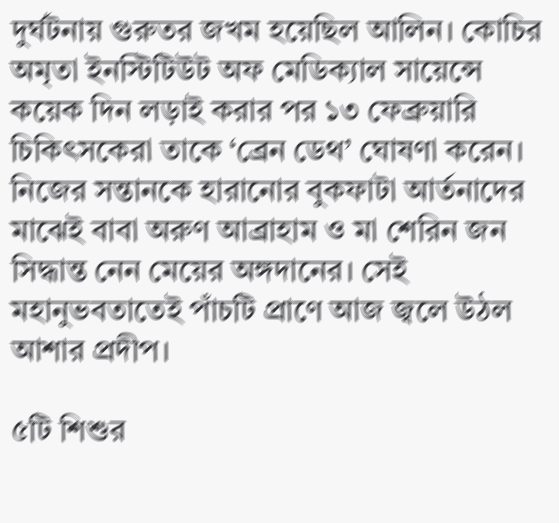দুর্ঘটনায় গুরুতর জখম হয়েছিল আলিন। কোচির অমৃতা ইনস্টিটিউট অফ মেডিক্যাল সায়েন্সে কয়েক দিন লড়াই করার পর ১৩ ফেব্রুয়ারি চিকিৎসকেরা তাকে ‘ব্রেন ডেথ’ ঘোষণা করেন। নিজের সন্তানকে হারানোর বুকফাটা আর্তনাদের মাঝেই বাবা অরুণ আব্রাহাম ও মা শেরিন জন সিদ্ধান্ত নেন মেয়ের অঙ্গদানের। সেই মহানুভবতাতেই পাঁচটি প্রাণে আজ জ্বলে উঠল আশার প্রদীপ।

৫টি শিশুর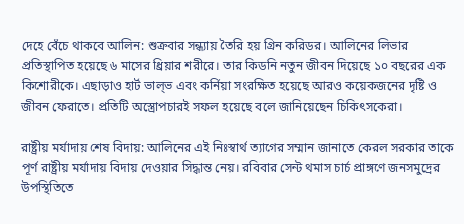দেহে বেঁচে থাকবে আলিন: শুক্রবার সন্ধ্যায় তৈরি হয় গ্রিন করিডর। আলিনের লিভার প্রতিস্থাপিত হয়েছে ৬ মাসের ধ্রিয়ার শরীরে। তার কিডনি নতুন জীবন দিয়েছে ১০ বছরের এক কিশোরীকে। এছাড়াও হার্ট ভাল্‌ভ এবং কর্নিয়া সংরক্ষিত হয়েছে আরও কয়েকজনের দৃষ্টি ও জীবন ফেরাতে। প্রতিটি অস্ত্রোপচারই সফল হয়েছে বলে জানিয়েছেন চিকিৎসকেরা।

রাষ্ট্রীয় মর্যাদায় শেষ বিদায়: আলিনের এই নিঃস্বার্থ ত্যাগের সম্মান জানাতে কেরল সরকার তাকে পূর্ণ রাষ্ট্রীয় মর্যাদায় বিদায় দেওয়ার সিদ্ধান্ত নেয়। রবিবার সেন্ট থমাস চার্চ প্রাঙ্গণে জনসমুদ্রের উপস্থিতিতে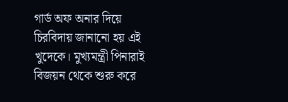গার্ড অফ অনার দিয়ে চিরবিদায় জানানো হয় এই খুদেকে। মুখ্যমন্ত্রী পিনারাই বিজয়ন থেকে শুরু করে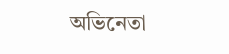অভিনেতা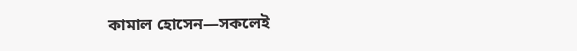কামাল হোসেন—সকলেই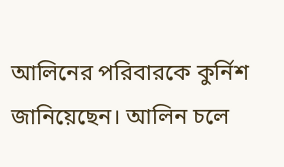আলিনের পরিবারকে কুর্নিশ জানিয়েছেন। আলিন চলে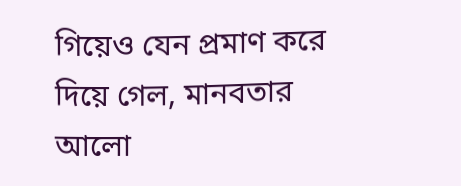গিয়েও যেন প্রমাণ করে দিয়ে গেল, মানবতার আলো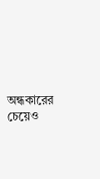অন্ধকারের চেয়েও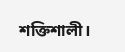শক্তিশালী।